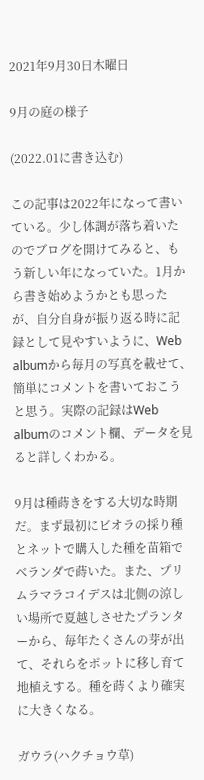2021年9月30日木曜日

9月の庭の様子

(2022.01に書き込む)

この記事は2022年になって書いている。少し体調が落ち着いたのでブログを開けてみると、もう新しい年になっていた。1月から書き始めようかとも思ったが、自分自身が振り返る時に記録として見やすいように、Web albumから毎月の写真を載せて、簡単にコメントを書いておこうと思う。実際の記録はWeb albumのコメント欄、データを見ると詳しくわかる。

9月は種蒔きをする大切な時期だ。まず最初にビオラの採り種とネットで購入した種を苗箱でベランダで蒔いた。また、プリムラマラコイデスは北側の涼しい場所で夏越しさせたプランターから、毎年たくさんの芽が出て、それらをポットに移し育て地植えする。種を蒔くより確実に大きくなる。

ガウラ(ハクチョウ草)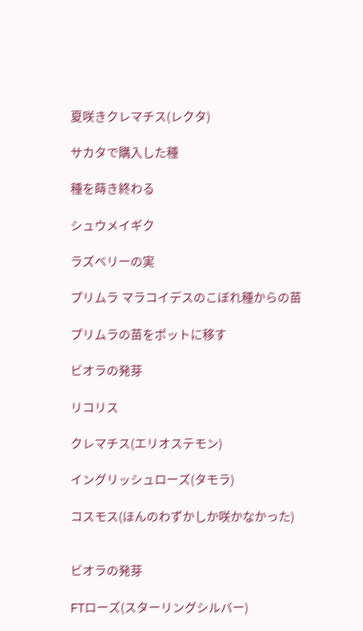夏咲きクレマチス(レクタ)

サカタで購入した種

種を蒔き終わる

シュウメイギク

ラズベリーの実

プリムラ マラコイデスのこぼれ種からの苗

プリムラの苗をポットに移す

ビオラの発芽

リコリス

クレマチス(エリオステモン)

イングリッシュローズ(タモラ)

コスモス(ほんのわずかしか咲かなかった)


ビオラの発芽

FTローズ(スターリングシルバー)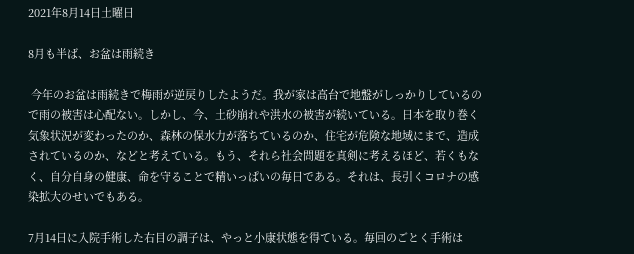2021年8月14日土曜日

8月も半ば、お盆は雨続き

 今年のお盆は雨続きで梅雨が逆戻りしたようだ。我が家は高台で地盤がしっかりしているので雨の被害は心配ない。しかし、今、土砂崩れや洪水の被害が続いている。日本を取り巻く気象状況が変わったのか、森林の保水力が落ちているのか、住宅が危険な地域にまで、造成されているのか、などと考えている。もう、それら社会問題を真剣に考えるほど、若くもなく、自分自身の健康、命を守ることで精いっぱいの毎日である。それは、長引くコロナの感染拡大のせいでもある。

7月14日に入院手術した右目の調子は、やっと小康状態を得ている。毎回のごとく手術は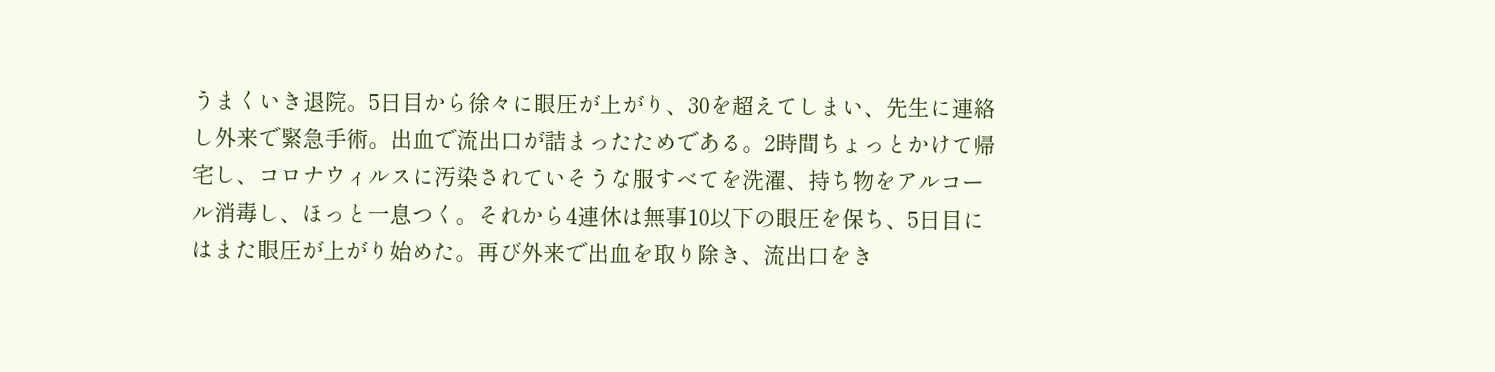うまくいき退院。5日目から徐々に眼圧が上がり、30を超えてしまい、先生に連絡し外来で緊急手術。出血で流出口が詰まったためである。2時間ちょっとかけて帰宅し、コロナウィルスに汚染されていそうな服すべてを洗濯、持ち物をアルコール消毒し、ほっと一息つく。それから4連休は無事10以下の眼圧を保ち、5日目にはまた眼圧が上がり始めた。再び外来で出血を取り除き、流出口をき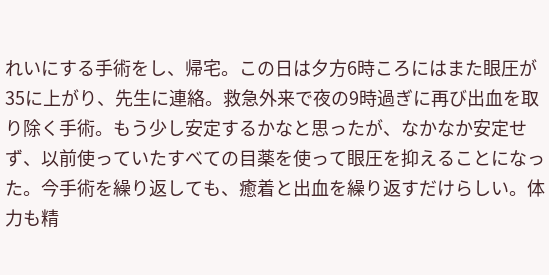れいにする手術をし、帰宅。この日は夕方6時ころにはまた眼圧が35に上がり、先生に連絡。救急外来で夜の9時過ぎに再び出血を取り除く手術。もう少し安定するかなと思ったが、なかなか安定せず、以前使っていたすべての目薬を使って眼圧を抑えることになった。今手術を繰り返しても、癒着と出血を繰り返すだけらしい。体力も精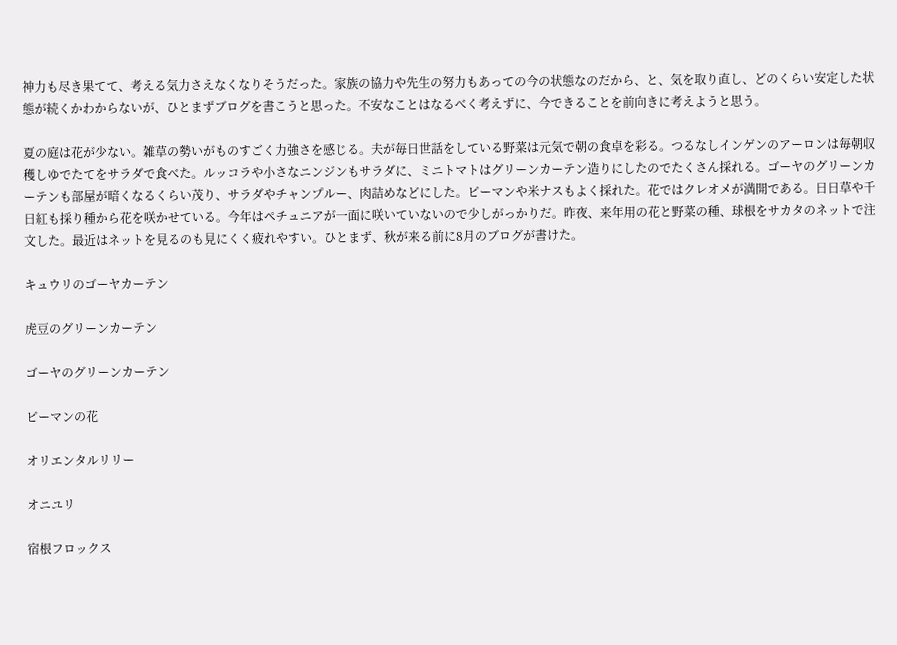神力も尽き果てて、考える気力さえなくなりそうだった。家族の協力や先生の努力もあっての今の状態なのだから、と、気を取り直し、どのくらい安定した状態が続くかわからないが、ひとまずブログを書こうと思った。不安なことはなるべく考えずに、今できることを前向きに考えようと思う。

夏の庭は花が少ない。雑草の勢いがものすごく力強さを感じる。夫が毎日世話をしている野菜は元気で朝の食卓を彩る。つるなしインゲンのアーロンは毎朝収穫しゆでたてをサラダで食べた。ルッコラや小さなニンジンもサラダに、ミニトマトはグリーンカーテン造りにしたのでたくさん採れる。ゴーヤのグリーンカーテンも部屋が暗くなるくらい茂り、サラダやチャンプルー、肉詰めなどにした。ピーマンや米ナスもよく採れた。花ではクレオメが満開である。日日草や千日紅も採り種から花を咲かせている。今年はペチュニアが一面に咲いていないので少しがっかりだ。昨夜、来年用の花と野菜の種、球根をサカタのネットで注文した。最近はネットを見るのも見にくく疲れやすい。ひとまず、秋が来る前に8月のブログが書けた。

キュウリのゴーヤカーテン

虎豆のグリーンカーテン

ゴーヤのグリーンカーテン

ピーマンの花

オリエンタルリリー

オニユリ

宿根フロックス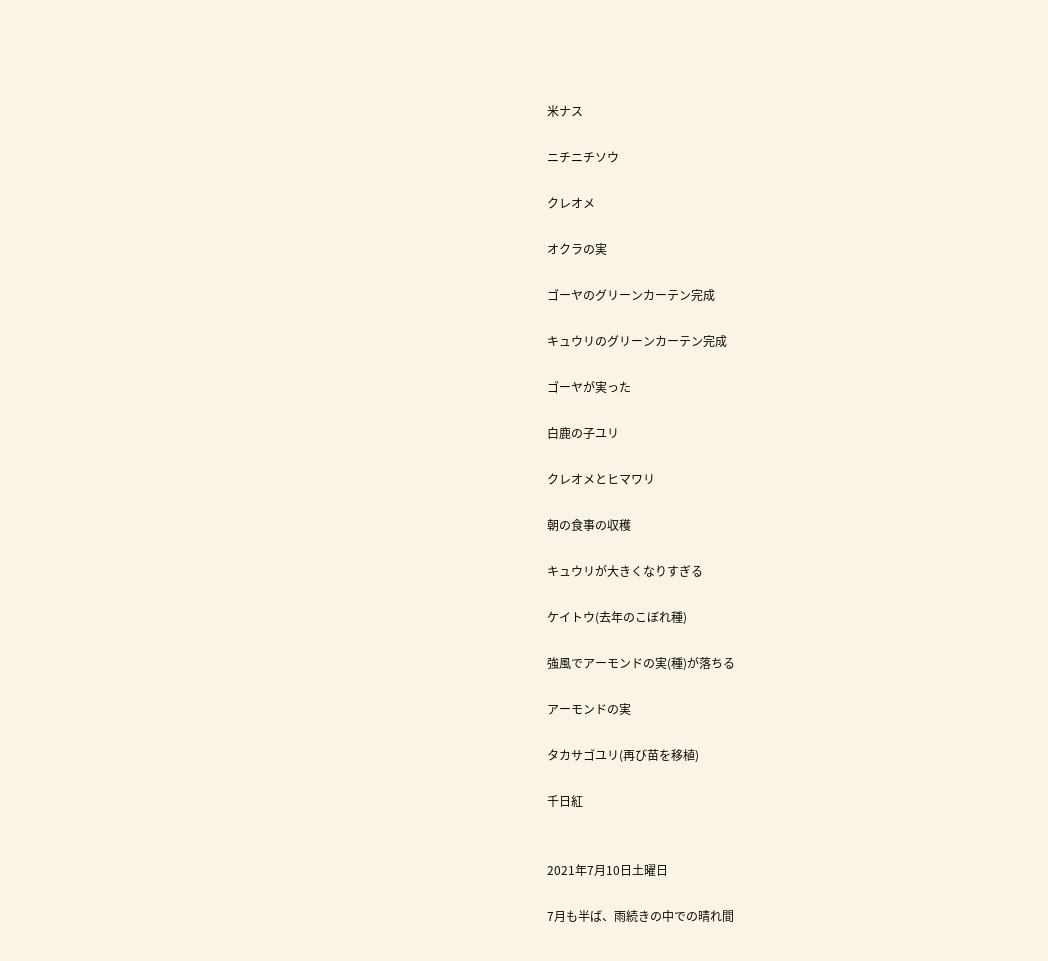米ナス

ニチニチソウ

クレオメ

オクラの実

ゴーヤのグリーンカーテン完成

キュウリのグリーンカーテン完成

ゴーヤが実った

白鹿の子ユリ

クレオメとヒマワリ

朝の食事の収穫

キュウリが大きくなりすぎる

ケイトウ(去年のこぼれ種)

強風でアーモンドの実(種)が落ちる

アーモンドの実

タカサゴユリ(再び苗を移植)

千日紅


2021年7月10日土曜日

7月も半ば、雨続きの中での晴れ間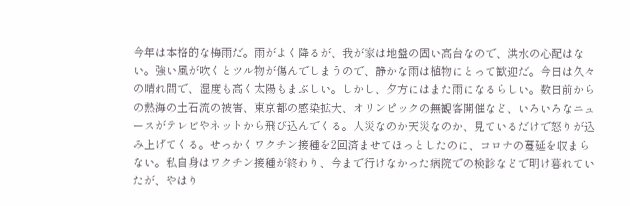今年は本格的な梅雨だ。雨がよく降るが、我が家は地盤の固い高台なので、洪水の心配はない。強い風が吹くとツル物が傷んでしまうので、静かな雨は植物にとって歓迎だ。今日は久々の晴れ間で、湿度も高く太陽もまぶしい。しかし、夕方にはまた雨になるらしい。数日前からの熱海の土石流の被害、東京都の感染拡大、オリンピックの無観客開催など、いろいろなニュースがテレビやネットから飛び込んでくる。人災なのか天災なのか、見ているだけで怒りが込み上げてくる。せっかくワクチン接種を2回済ませてほっとしたのに、コロナの蔓延を収まらない。私自身はワクチン接種が終わり、今まで行けなかった病院での検診などで明け暮れていたが、やはり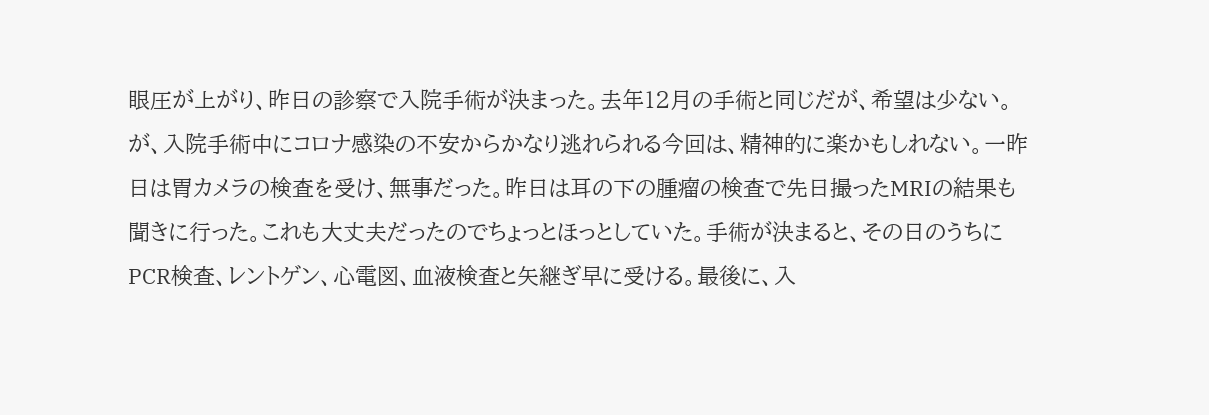眼圧が上がり、昨日の診察で入院手術が決まった。去年12月の手術と同じだが、希望は少ない。が、入院手術中にコロナ感染の不安からかなり逃れられる今回は、精神的に楽かもしれない。一昨日は胃カメラの検査を受け、無事だった。昨日は耳の下の腫瘤の検査で先日撮ったMRIの結果も聞きに行った。これも大丈夫だったのでちょっとほっとしていた。手術が決まると、その日のうちにPCR検査、レントゲン、心電図、血液検査と矢継ぎ早に受ける。最後に、入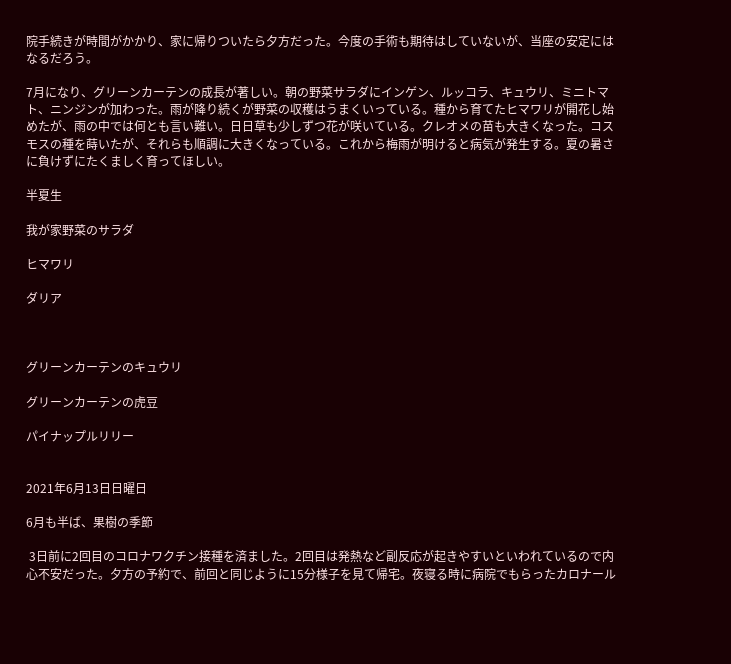院手続きが時間がかかり、家に帰りついたら夕方だった。今度の手術も期待はしていないが、当座の安定にはなるだろう。

7月になり、グリーンカーテンの成長が著しい。朝の野菜サラダにインゲン、ルッコラ、キュウリ、ミニトマト、ニンジンが加わった。雨が降り続くが野菜の収穫はうまくいっている。種から育てたヒマワリが開花し始めたが、雨の中では何とも言い難い。日日草も少しずつ花が咲いている。クレオメの苗も大きくなった。コスモスの種を蒔いたが、それらも順調に大きくなっている。これから梅雨が明けると病気が発生する。夏の暑さに負けずにたくましく育ってほしい。

半夏生

我が家野菜のサラダ

ヒマワリ

ダリア



グリーンカーテンのキュウリ

グリーンカーテンの虎豆

パイナップルリリー


2021年6月13日日曜日

6月も半ば、果樹の季節

 3日前に2回目のコロナワクチン接種を済ました。2回目は発熱など副反応が起きやすいといわれているので内心不安だった。夕方の予約で、前回と同じように15分様子を見て帰宅。夜寝る時に病院でもらったカロナール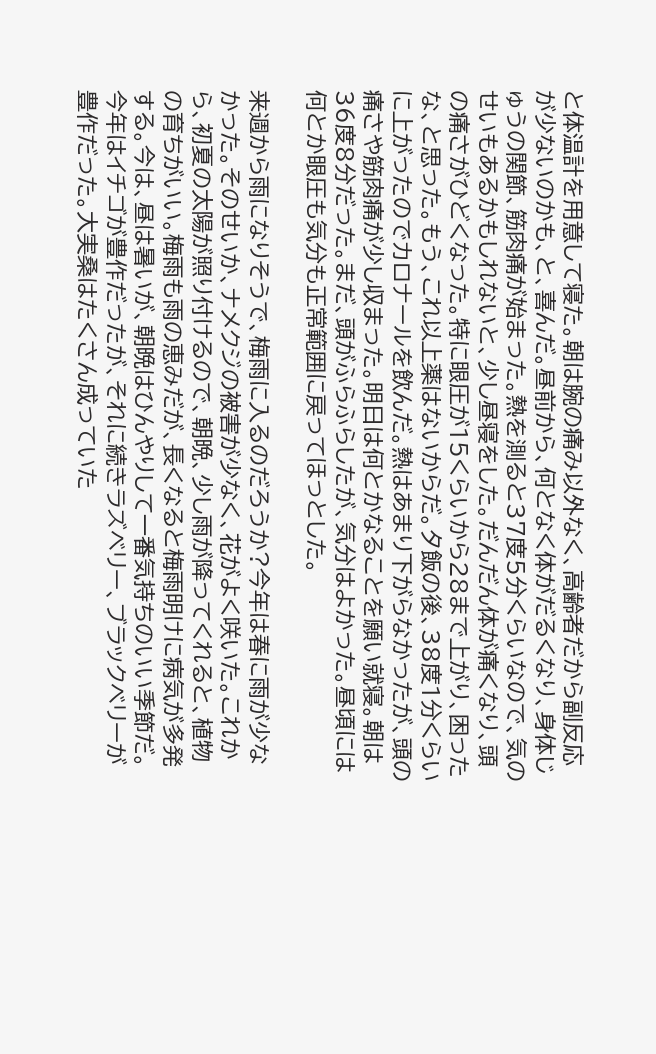と体温計を用意して寝た。朝は腕の痛み以外なく、高齢者だから副反応が少ないのかも、と、喜んだ。昼前から、何となく体がだるくなり、身体じゅうの関節、筋肉痛が始まった。熱を測ると37度5分くらいなので、気のせいもあるかもしれないと、少し昼寝をした。だんだん体が痛くなり、頭の痛さがひどくなった。特に眼圧が15くらいから28まで上がり、困ったな、と思った。もう、これ以上薬はないからだ。夕飯の後、38度1分くらいに上がったのでカロナールを飲んだ。熱はあまり下がらなかったが、頭の痛さや筋肉痛が少し収まった。明日は何とかなることを願い就寝。朝は36度8分だった。まだ、頭がふらふらしたが、気分はよかった。昼頃には何とか眼圧も気分も正常範囲に戻ってほっとした。

来週から雨になりそうで、梅雨に入るのだろうか?今年は春に雨が少なかった。そのせいか、ナメクジの被害が少なく、花がよく咲いた。これから、初夏の太陽が照り付けるので、朝晩、少し雨が降ってくれると、植物の育ちがいい。梅雨も雨の恵みだが、長くなると梅雨明けに病気が多発する。今は、昼は暑いが、朝晩はひんやりして一番気持ちのいい季節だ。今年はイチゴが豊作だったが、それに続きラズベリー、ブラックベリーが豊作だった。大実桑はたくさん成っていた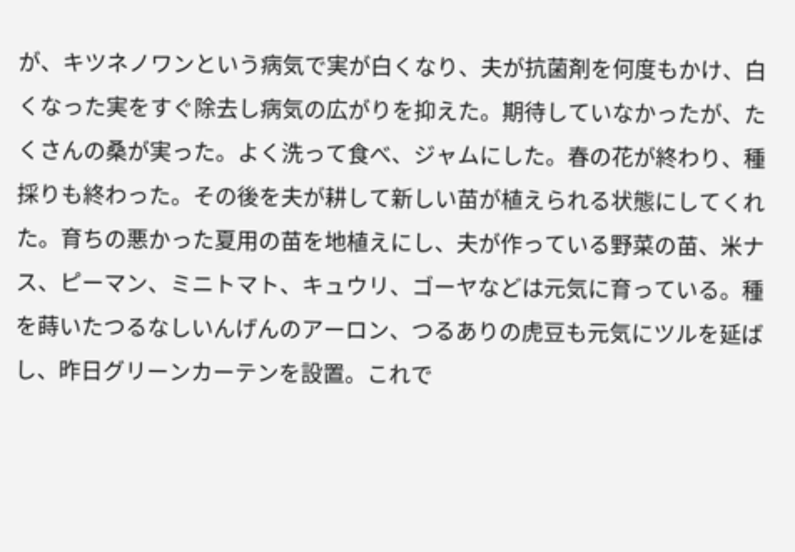が、キツネノワンという病気で実が白くなり、夫が抗菌剤を何度もかけ、白くなった実をすぐ除去し病気の広がりを抑えた。期待していなかったが、たくさんの桑が実った。よく洗って食べ、ジャムにした。春の花が終わり、種採りも終わった。その後を夫が耕して新しい苗が植えられる状態にしてくれた。育ちの悪かった夏用の苗を地植えにし、夫が作っている野菜の苗、米ナス、ピーマン、ミニトマト、キュウリ、ゴーヤなどは元気に育っている。種を蒔いたつるなしいんげんのアーロン、つるありの虎豆も元気にツルを延ばし、昨日グリーンカーテンを設置。これで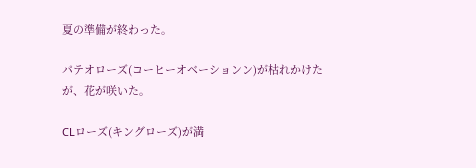夏の準備が終わった。

パテオローズ(コーヒーオベーションン)が枯れかけたが、花が咲いた。

CLローズ(キングローズ)が満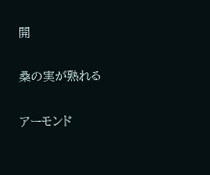開

桑の実が熟れる

アーモンド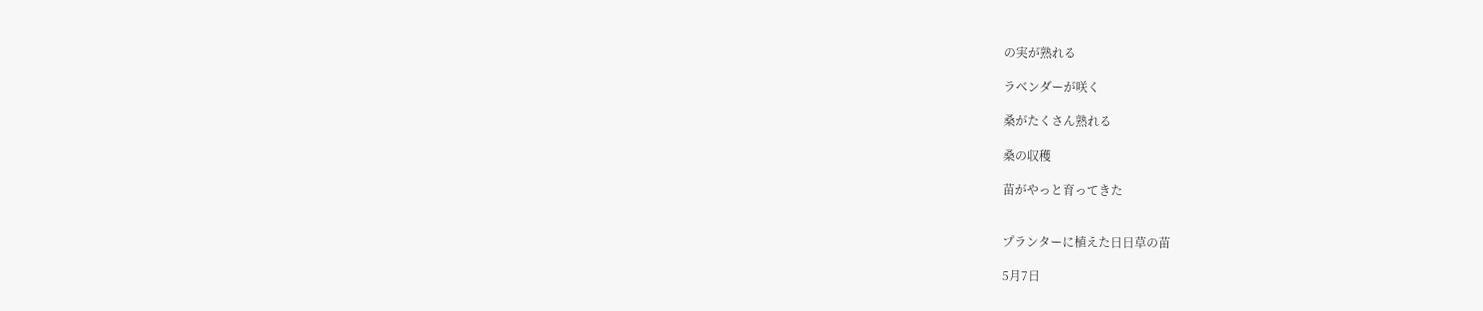の実が熟れる

ラベンダーが咲く

桑がたくさん熟れる

桑の収穫

苗がやっと育ってきた


プランターに植えた日日草の苗

5月7日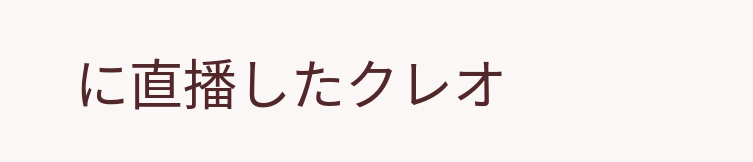に直播したクレオ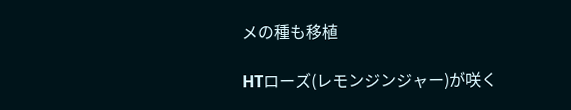メの種も移植

HTローズ(レモンジンジャー)が咲く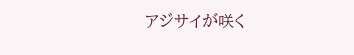アジサイが咲く